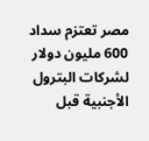مصر تعتزم سداد 600 مليون دولار لشركات البترول الأجنبية قبل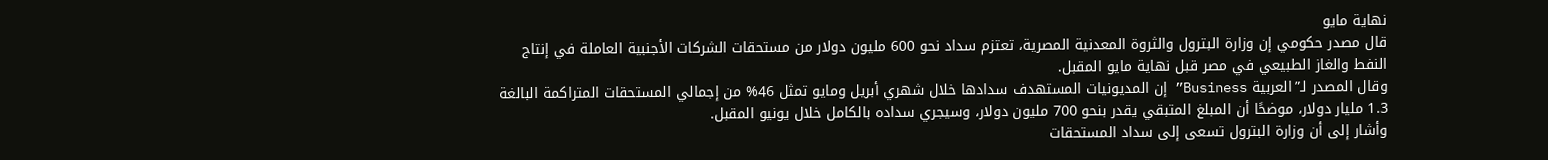نهاية مايو
قال مصدر حكومي إن وزارة البترول والثروة المعدنية المصرية، تعتزم سداد نحو 600 مليون دولار من مستحقات الشركات الأجنبية العاملة في إنتاج النفط والغاز الطبيعي في مصر قبل نهاية مايو المقبل.
وقال المصدر لـ”العربية Business” إن المديونيات المستهدف سدادها خلال شهري أبريل ومايو تمثل 46% من إجمالي المستحقات المتراكمة البالغة 1.3 مليار دولار، موضحًا أن المبلغ المتبقي يقدر بنحو 700 مليون دولار، وسيجري سداده بالكامل خلال يونيو المقبل.
وأشار إلى أن وزارة البترول تسعى إلى سداد المستحقات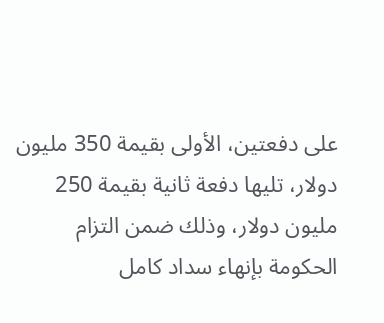على دفعتين، الأولى بقيمة 350 مليون دولار، تليها دفعة ثانية بقيمة 250 مليون دولار، وذلك ضمن التزام الحكومة بإنهاء سداد كامل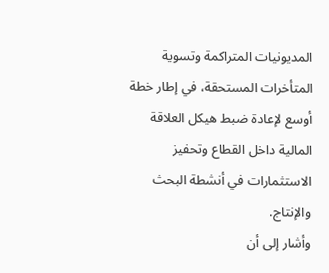المديونيات المتراكمة وتسوية المتأخرات المستحقة، في إطار خطة أوسع لإعادة ضبط هيكل العلاقة المالية داخل القطاع وتحفيز الاستثمارات في أنشطة البحث والإنتاج.
وأشار إلى أن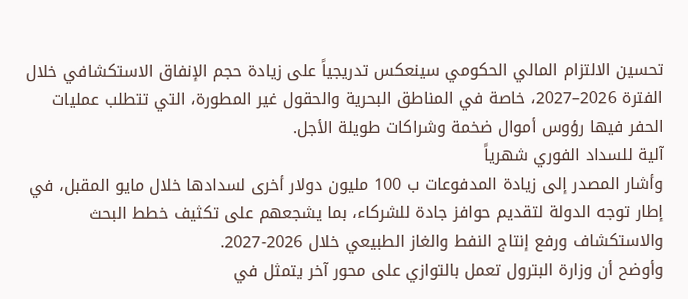تحسين الالتزام المالي الحكومي سينعكس تدريجياً على زيادة حجم الإنفاق الاستكشافي خلال الفترة 2026–2027، خاصة في المناطق البحرية والحقول غير المطورة، التي تتطلب عمليات الحفر فيها رؤوس أموال ضخمة وشراكات طويلة الأجل.
آلية للسداد الفوري شهرياً
وأشار المصدر إلى زيادة المدفوعات ب 100 مليون دولار أخرى لسدادها خلال مايو المقبل، في إطار توجه الدولة لتقديم حوافز جادة للشركاء، بما يشجعهم على تكثيف خطط البحث والاستكشاف ورفع إنتاج النفط والغاز الطبيعي خلال 2026-2027.
وأوضح أن وزارة البترول تعمل بالتوازي على محور آخر يتمثل في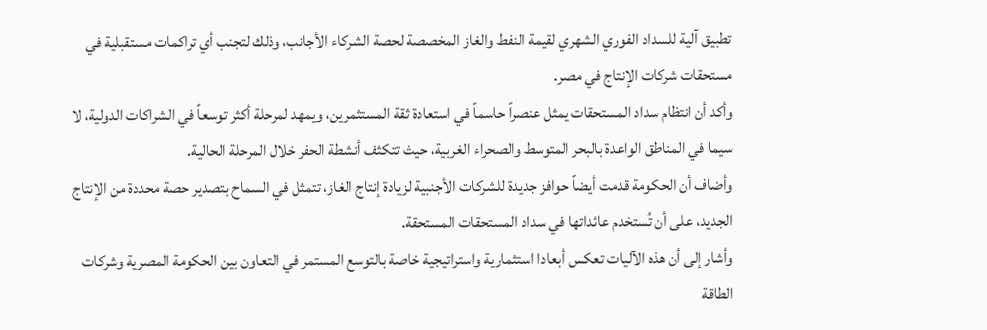تطبيق آلية للسداد الفوري الشهري لقيمة النفط والغاز المخصصة لحصة الشركاء الأجانب، وذلك لتجنب أي تراكمات مستقبلية في مستحقات شركات الإنتاج في مصر.
وأكد أن انتظام سداد المستحقات يمثل عنصراً حاسماً في استعادة ثقة المستثمرين، ويمهد لمرحلة أكثر توسعاً في الشراكات الدولية، لا سيما في المناطق الواعدة بالبحر المتوسط والصحراء الغربية، حيث تتكثف أنشطة الحفر خلال المرحلة الحالية.
وأضاف أن الحكومة قدمت أيضاً حوافز جديدة للشركات الأجنبية لزيادة إنتاج الغاز، تتمثل في السماح بتصدير حصة محددة من الإنتاج الجديد، على أن تُستخدم عائداتها في سداد المستحقات المستحقة.
وأشار إلى أن هذه الآليات تعكس أبعادا استثمارية واستراتيجية خاصة بالتوسع المستمر في التعاون بين الحكومة المصرية وشركات الطاقة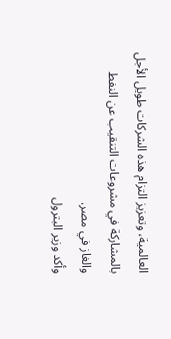العالمية، وتعزيز التزام هذه الشركات طويل الأجل بالمشاركة في مشروعات التنقيب عن النفط والغاز في مصر.
وأكد وزير البترول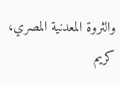والثروة المعدنية المصري، كريم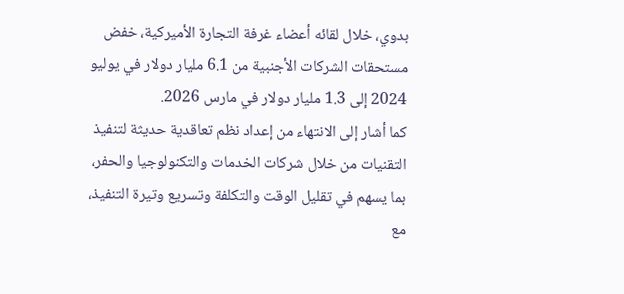بدوي، خلال لقائه أعضاء غرفة التجارة الأميركية، خفض مستحقات الشركات الأجنبية من 6.1 مليار دولار في يوليو 2024 إلى 1.3 مليار دولار في مارس 2026.
كما أشار إلى الانتهاء من إعداد نظم تعاقدية حديثة لتنفيذ التقنيات من خلال شركات الخدمات والتكنولوجيا والحفر، بما يسهم في تقليل الوقت والتكلفة وتسريع وتيرة التنفيذ، مع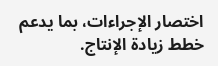اختصار الإجراءات، بما يدعم خطط زيادة الإنتاج.